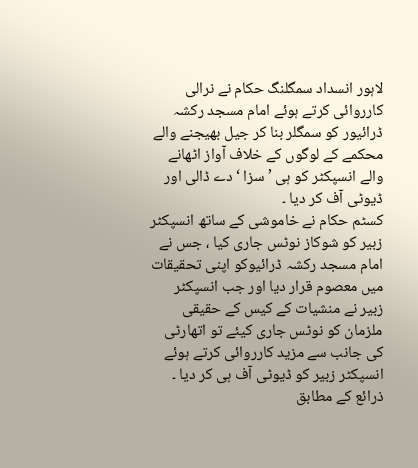لاہور انسداد سمگلنگ حکام نے نرالی کارروائی کرتے ہوئے امام مسجد رکشہ ڈرائیور کو سمگلر بنا کر جیل بھیجنے والے محکمے کے لوگوں کے خلاف آواز اٹھانے والے انسپکٹر کو ہی ’ سزا ‘ دے ڈالی اور ڈیوٹی آف کر دیا ۔
کسٹم حکام نے خاموشی کے ساتھ انسپکٹر زبیر کو شوکاز نوٹس جاری کیا ، جس نے امام مسجد رکشہ ڈرائیوکو اپنی تحقیقات میں معصوم قرار دیا اور جب انسپکٹر زبیر نے منشیات کے کیس کے حقیقی ملزمان کو نوٹس جاری کیئے تو اتھارٹی کی جانب سے مزید کارروائی کرتے ہوئے انسپکٹر زبیر کو ڈیوٹی آف ہی کر دیا ۔
ذرائع کے مطابق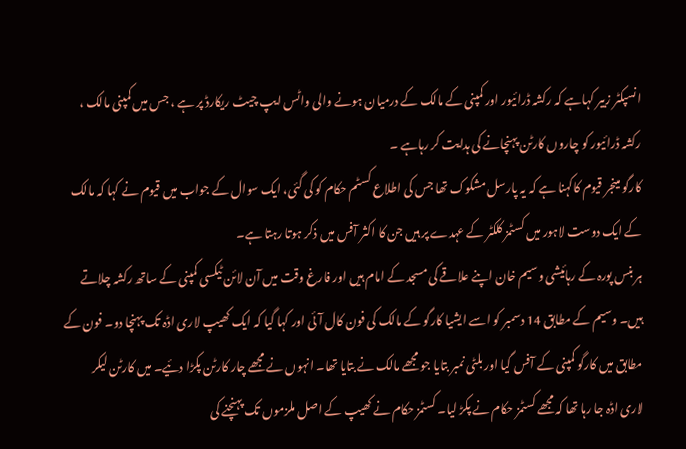انسپکٹر زبیر کہاہے کہ رکشہ ڈرائیور اور کمپنی کے مالک کے درمیان ہونے والی واٹس ایپ چیٹ ریکارڈ پر ہے ، جس میں کمپنی مالک ، رکشہ ڈرائیور کو چاروں کارٹن پہنچانے کی ہدایت کر رہاہے ۔
کارگو مینجر قیوم کاکہنا ہے کہ یہ پارسل مشکوک تھا جس کی اطلاع کسٹم حکام کو کی گئی، ایک سوال کے جواب میں قیوم نے کہا کہ مالک کے ایک دوست لاہور میں کسٹمز کلکٹر کے عہدے پر ہیں جن کا اکثر آفس میں ذکر ہوتا رہتا ہے۔
ہر بنس پورہ کے رہائیشی وسیم خان اپنے علاقے کی مسجد کے امام ہیں اور فارغ وقت میں آن لائن ٹیکسی کمپنی کے ساتھ رکشہ چلاتے ہیں۔ وسیم کے مطابق 14 دسمبر کو اسے ایشیا کارگو کے مالک کی فون کال آئی اور کہا گیا کہ ایک کھیپ لاری اڈہ تک پہنچا دو۔ فون کے مطابق میں کارگو کمپنی کے آفس گیا اور بلٹی نمبر بتایا جو مجھے مالک نے بتایا تھا۔ انہوں نے مجھے چار کارٹن پکڑا دئیے۔ میں کارٹن لیکر لاری اڈہ جا رہا تھا کہ مجھے کسٹمز حکام نے پکڑ لیا۔ کسٹمز حکام نے کھیپ کے اصل ملزموں تک پہنچنے کی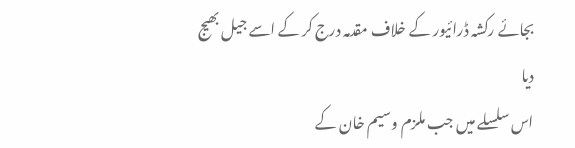بجائے رکشہ ڈرائیور کے خلاف مقدمہ درج کر کے اسے جیل بھیج دیا
اس سلسلے میں جب ملزم وسیم خان کے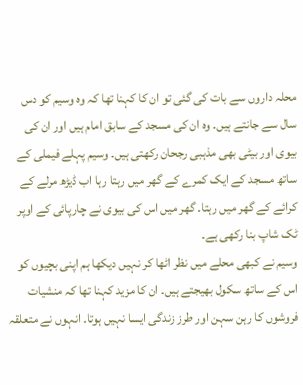محلہ داروں سے بات کی گئی تو ان کا کہنا تھا کہ وہ وسیم کو دس سال سے جانتے ہیں۔ وہ ان کی مسجد کے سابق امام ہیں اور ان کی بیوی اور بیٹی بھی مذہبی رجحان رکھتی ہیں۔ وسیم پہلے فیملی کے ساتھ مسجد کے ایک کمرے کے گھر میں رہتا رہا اب ڈیڑھ مرلے کے کرائے کے گھر میں رہتا۔ گھر میں اس کی بیوی نے چارپائی کے اوپر ٹک شاپ بنا رکھی ہے۔
وسیم نے کبھی محلے میں نظر اٹھا کر نہیں دیکھا ہم اپنی بچیوں کو اس کے ساتھ سکول بھیجتے ہیں۔ ان کا مزید کہنا تھا کہ منشیات فروشوں کا رہن سہن اور طرز زندگی ایسا نہیں ہوتا۔ انہوں نے متعلقہ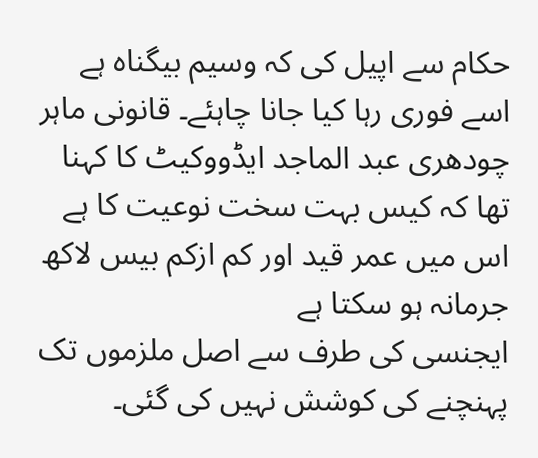حکام سے اپیل کی کہ وسیم بیگناہ ہے اسے فوری رہا کیا جانا چاہئے۔ قانونی ماہر چودھری عبد الماجد ایڈووکیٹ کا کہنا تھا کہ کیس بہت سخت نوعیت کا ہے اس میں عمر قید اور کم ازکم بیس لاکھ جرمانہ ہو سکتا ہے
ایجنسی کی طرف سے اصل ملزموں تک پہنچنے کی کوشش نہیں کی گئی۔